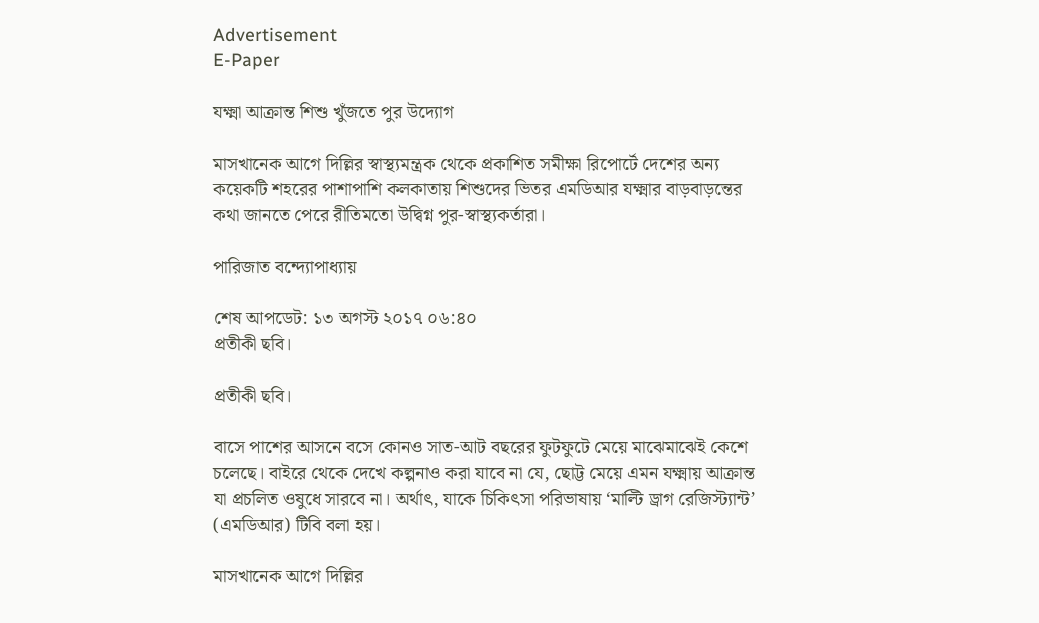Advertisement
E-Paper

যক্ষ্মা আক্রান্ত শিশু খুঁজতে পুর উদ্যোগ

মাসখানেক আগে দিল্লির স্বাস্থ্যমন্ত্রক থেকে প্রকাশিত সমীক্ষা রিপোর্টে দেশের অন্য কয়েকটি শহরের পাশাপাশি কলকাতায় শিশুদের ভিতর এমডিআর যক্ষ্মার বাড়বাড়ন্তের কথা জানতে পেরে রীতিমতো উদ্বিগ্ন পুর-স্বাস্থ্যকর্তারা।

পারিজাত বন্দ্যোপাধ্যায়

শেষ আপডেট: ১৩ অগস্ট ২০১৭ ০৬:৪০
প্রতীকী ছবি।

প্রতীকী ছবি।

বাসে পাশের আসনে বসে কোনও সাত-আট বছরের ফুটফুটে মেয়ে মাঝেমাঝেই কেশে চলেছে। বাইরে থেকে দেখে কল্পনাও করা যাবে না যে, ছোট্ট মেয়ে এমন যক্ষ্মায় আক্রান্ত যা প্রচলিত ওষুধে সারবে না। অর্থাৎ, যাকে চিকিৎসা পরিভাষায় ‘মাল্টি ড্রাগ রেজিস্ট্যান্ট’ (এমডিআর) টিবি বলা হয়।

মাসখানেক আগে দিল্লির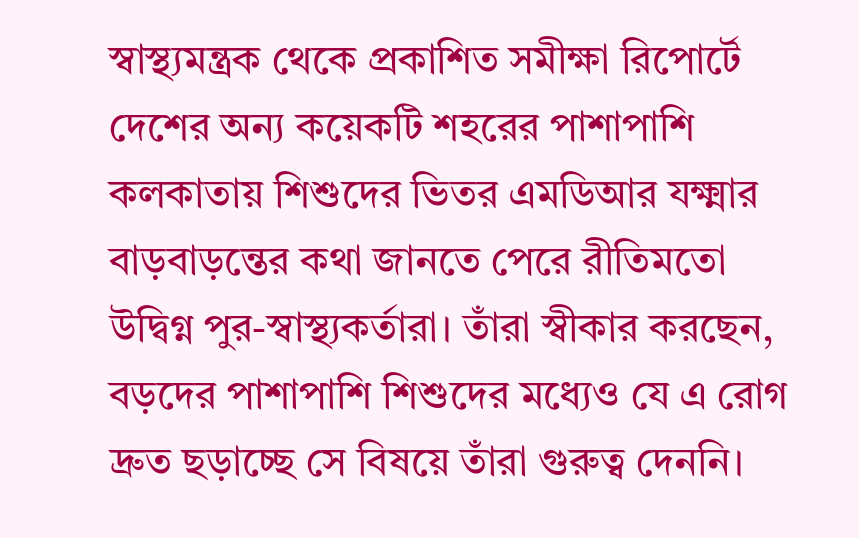স্বাস্থ্যমন্ত্রক থেকে প্রকাশিত সমীক্ষা রিপোর্টে দেশের অন্য কয়েকটি শহরের পাশাপাশি কলকাতায় শিশুদের ভিতর এমডিআর যক্ষ্মার বাড়বাড়ন্তের কথা জানতে পেরে রীতিমতো উদ্বিগ্ন পুর-স্বাস্থ্যকর্তারা। তাঁরা স্বীকার করছেন, বড়দের পাশাপাশি শিশুদের মধ্যেও যে এ রোগ দ্রুত ছড়াচ্ছে সে বিষয়ে তাঁরা গুরুত্ব দেননি।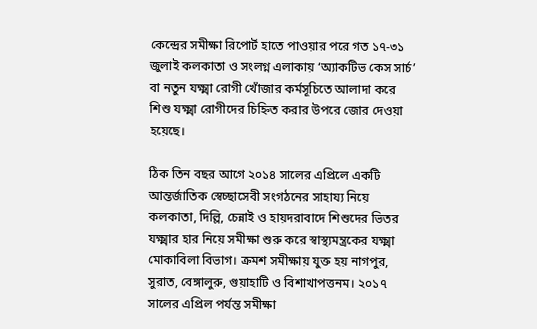কেন্দ্রের সমীক্ষা রিপোর্ট হাতে পাওয়ার পরে গত ১৭-৩১ জুলাই কলকাতা ও সংলগ্ন এলাকায় ‘অ্যাকটিভ কেস সার্চ’ বা নতুন যক্ষ্মা রোগী খোঁজার কর্মসূচিতে আলাদা করে শিশু যক্ষ্মা রোগীদের চিহ্নিত করার উপরে জোর দেওয়া হয়েছে।

ঠিক তিন বছর আগে ২০১৪ সালের এপ্রিলে একটি আন্তর্জাতিক স্বেচ্ছাসেবী সংগঠনের সাহায্য নিয়ে কলকাতা, দিল্লি, চেন্নাই ও হায়দরাবাদে শিশুদের ভিতর যক্ষ্মার হার নিয়ে সমীক্ষা শুরু করে স্বাস্থ্যমন্ত্রকের যক্ষ্মা মোকাবিলা বিভাগ। ক্রমশ সমীক্ষায় যুক্ত হয় নাগপুর, সুরাত, বেঙ্গালুরু, গুয়াহাটি ও বিশাখাপত্তনম। ২০১৭ সালের এপ্রিল পর্যন্ত সমীক্ষা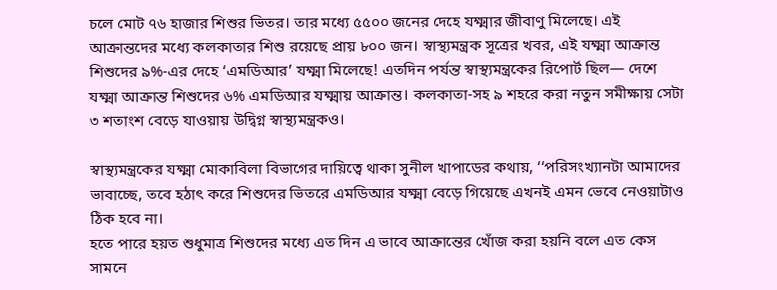চলে মোট ৭৬ হাজার শিশুর ভিতর। তার মধ্যে ৫৫০০ জনের দেহে যক্ষ্মার জীবাণু মিলেছে। এই আক্রান্তদের মধ্যে কলকাতার শিশু রয়েছে প্রায় ৮০০ জন। স্বাস্থ্যমন্ত্রক সূত্রের খবর, এই যক্ষ্মা আক্রান্ত শিশুদের ৯%-এর দেহে ‘এমডিআর’ যক্ষ্মা মিলেছে! এতদিন পর্যন্ত স্বাস্থ্যমন্ত্রকের রিপোর্ট ছিল— দেশে যক্ষ্মা আক্রান্ত শিশুদের ৬% এমডিআর যক্ষ্মায় আক্রান্ত। কলকাতা-সহ ৯ শহরে করা নতুন সমীক্ষায় সেটা ৩ শতাংশ বেড়ে যাওয়ায় উদ্বিগ্ন স্বাস্থ্যমন্ত্রকও।

স্বাস্থ্যমন্ত্রকের যক্ষ্মা মোকাবিলা বিভাগের দায়িত্বে থাকা সুনীল খাপাডের কথায়, ‘‘পরিসংখ্যানটা আমাদের ভাবাচ্ছে, তবে হঠাৎ করে শিশুদের ভিতরে এমডিআর যক্ষ্মা বেড়ে গিয়েছে এখনই এমন ভেবে নেওয়াটাও ঠিক হবে না।
হতে পারে হয়ত শুধুমাত্র শিশুদের মধ্যে এত দিন এ ভাবে আক্রান্তের খোঁজ করা হয়নি বলে এত কেস সামনে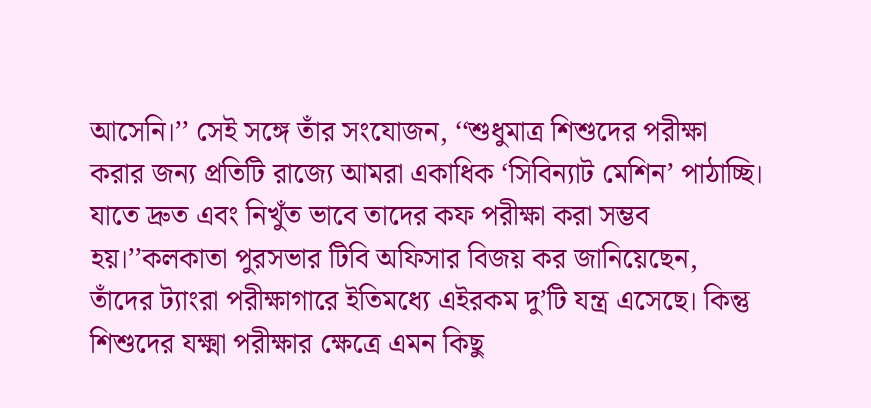আসেনি।’’ সেই সঙ্গে তাঁর সংযোজন, ‘‘শুধুমাত্র শিশুদের পরীক্ষা করার জন্য প্রতিটি রাজ্যে আমরা একাধিক ‘সিবিন্যাট মেশিন’ পাঠাচ্ছি। যাতে দ্রুত এবং নিখুঁত ভাবে তাদের কফ পরীক্ষা করা সম্ভব হয়।’’কলকাতা পুরসভার টিবি অফিসার বিজয় কর জানিয়েছেন, তাঁদের ট্যাংরা পরীক্ষাগারে ইতিমধ্যে এইরকম দু’টি যন্ত্র এসেছে। কিন্তু শিশুদের যক্ষ্মা পরীক্ষার ক্ষেত্রে এমন কিছু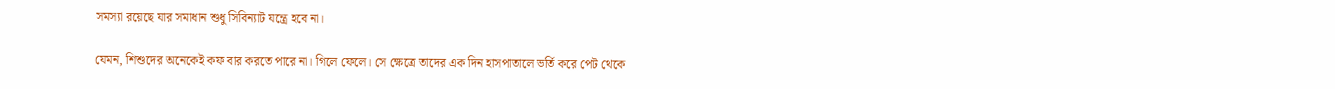সমস্যা রয়েছে যার সমাধান শুধু সিবিন্যাট যন্ত্রে হবে না।

যেমন, শিশুদের অনেকেই কফ বার করতে পারে না। গিলে ফেলে। সে ক্ষেত্রে তাদের এক দিন হাসপাতালে ভর্তি করে পেট থেকে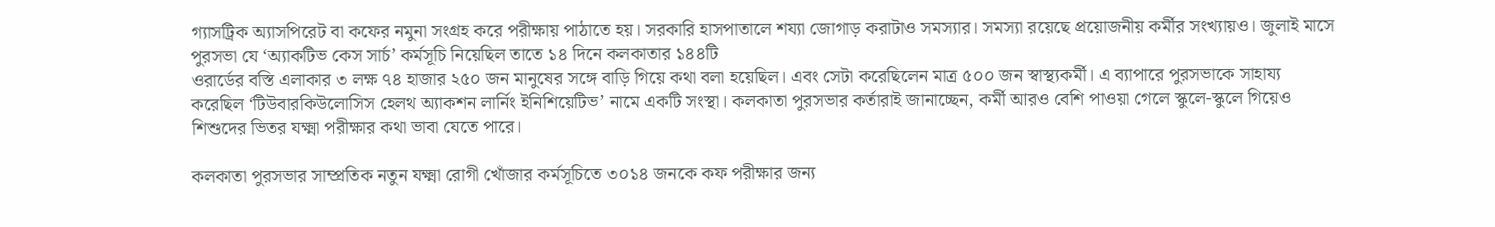গ্যাসট্রিক অ্যাসপিরেট বা কফের নমুনা সংগ্রহ করে পরীক্ষায় পাঠাতে হয়। সরকারি হাসপাতালে শয্যা জোগাড় করাটাও সমস্যার। সমস্যা রয়েছে প্রয়োজনীয় কর্মীর সংখ্যায়ও। জুলাই মাসে পুরসভা যে ‘অ্যাকটিভ কেস সার্চ’ কর্মসূচি নিয়েছিল তাতে ১৪ দিনে কলকাতার ১৪৪টি
ওরার্ডের বস্তি এলাকার ৩ লক্ষ ৭৪ হাজার ২৫০ জন মানুষের সঙ্গে বাড়ি গিয়ে কথা বলা হয়েছিল। এবং সেটা করেছিলেন মাত্র ৫০০ জন স্বাস্থ্যকর্মী। এ ব্যাপারে পুরসভাকে সাহায্য করেছিল ‘টিউবারকিউলোসিস হেলথ অ্যাকশন লার্নিং ইনিশিয়েটিভ’ নামে একটি সংস্থা। কলকাতা পুরসভার কর্তারাই জানাচ্ছেন, কর্মী আরও বেশি পাওয়া গেলে স্কুলে-স্কুলে গিয়েও শিশুদের ভিতর যক্ষ্মা পরীক্ষার কথা ভাবা যেতে পারে।

কলকাতা পুরসভার সাম্প্রতিক নতুন যক্ষ্মা রোগী খোঁজার কর্মসূচিতে ৩০১৪ জনকে কফ পরীক্ষার জন্য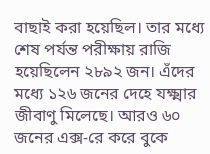বাছাই করা হয়েছিল। তার মধ্যে শেষ পর্যন্ত পরীক্ষায় রাজি হয়েছিলেন ২৮৯২ জন। এঁদের মধ্যে ১২৬ জনের দেহে যক্ষ্মার জীবাণু মিলেছে। আরও ৬০ জনের এক্স-রে করে বুকে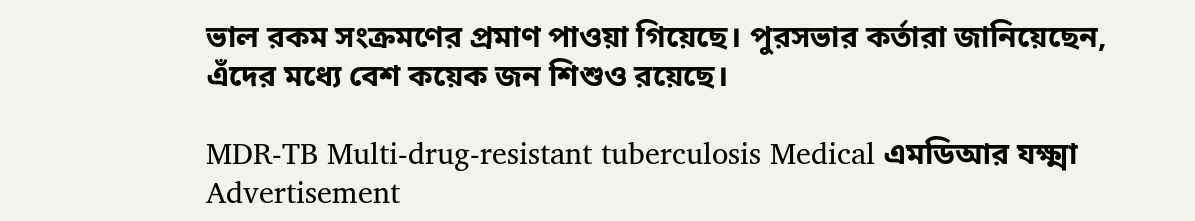ভাল রকম সংক্রমণের প্রমাণ পাওয়া গিয়েছে। পুরসভার কর্তারা জানিয়েছেন, এঁদের মধ্যে বেশ কয়েক জন শিশুও রয়েছে।

MDR-TB Multi-drug-resistant tuberculosis Medical এমডিআর যক্ষ্মা
Advertisement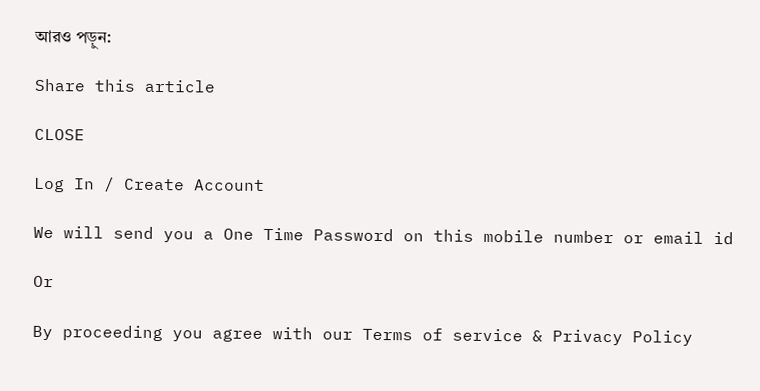আরও পড়ুন:

Share this article

CLOSE

Log In / Create Account

We will send you a One Time Password on this mobile number or email id

Or

By proceeding you agree with our Terms of service & Privacy Policy